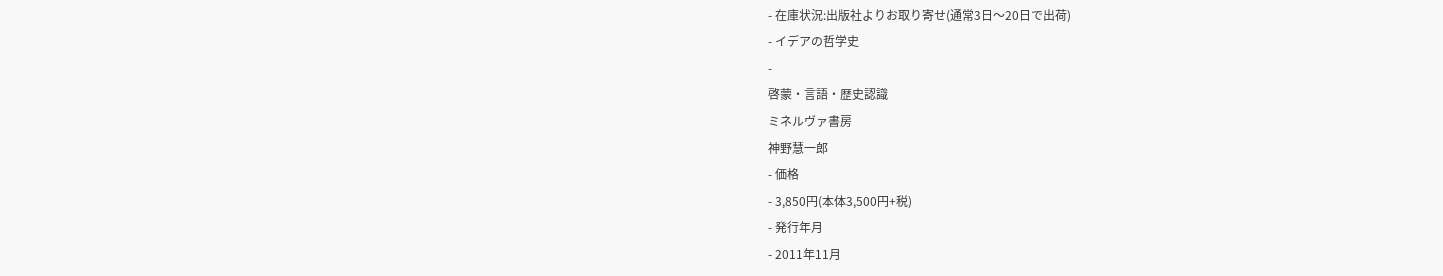- 在庫状況:出版社よりお取り寄せ(通常3日〜20日で出荷)
- イデアの哲学史
-
啓蒙・言語・歴史認識
ミネルヴァ書房
神野慧一郎
- 価格
- 3,850円(本体3,500円+税)
- 発行年月
- 2011年11月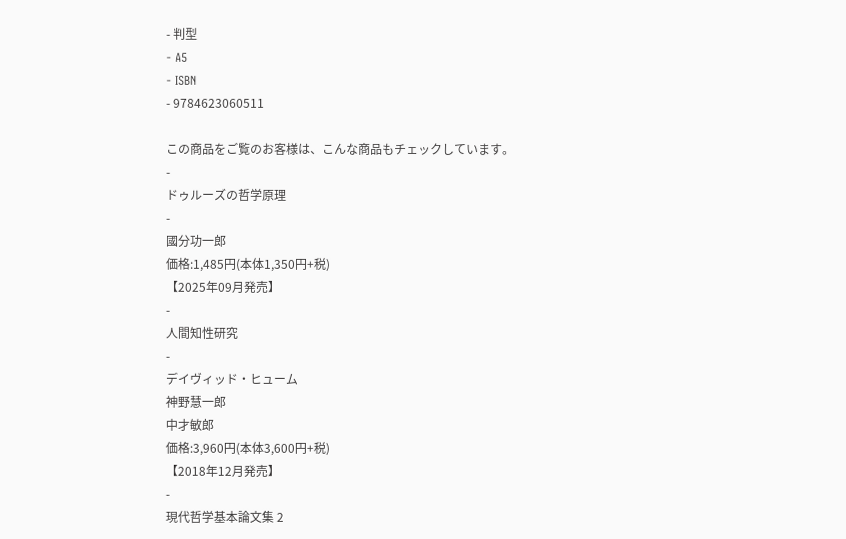- 判型
- A5
- ISBN
- 9784623060511

この商品をご覧のお客様は、こんな商品もチェックしています。
-
ドゥルーズの哲学原理
-
國分功一郎
価格:1,485円(本体1,350円+税)
【2025年09月発売】
-
人間知性研究
-
デイヴィッド・ヒューム
神野慧一郎
中才敏郎
価格:3,960円(本体3,600円+税)
【2018年12月発売】
-
現代哲学基本論文集 2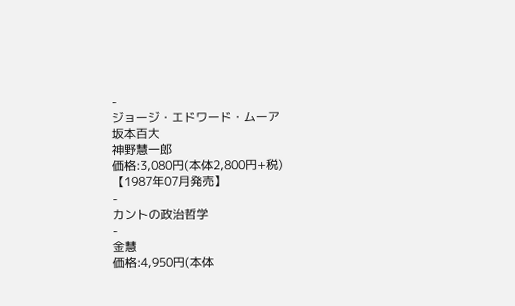-
ジョージ・エドワード・ムーア
坂本百大
神野慧一郎
価格:3,080円(本体2,800円+税)
【1987年07月発売】
-
カントの政治哲学
-
金慧
価格:4,950円(本体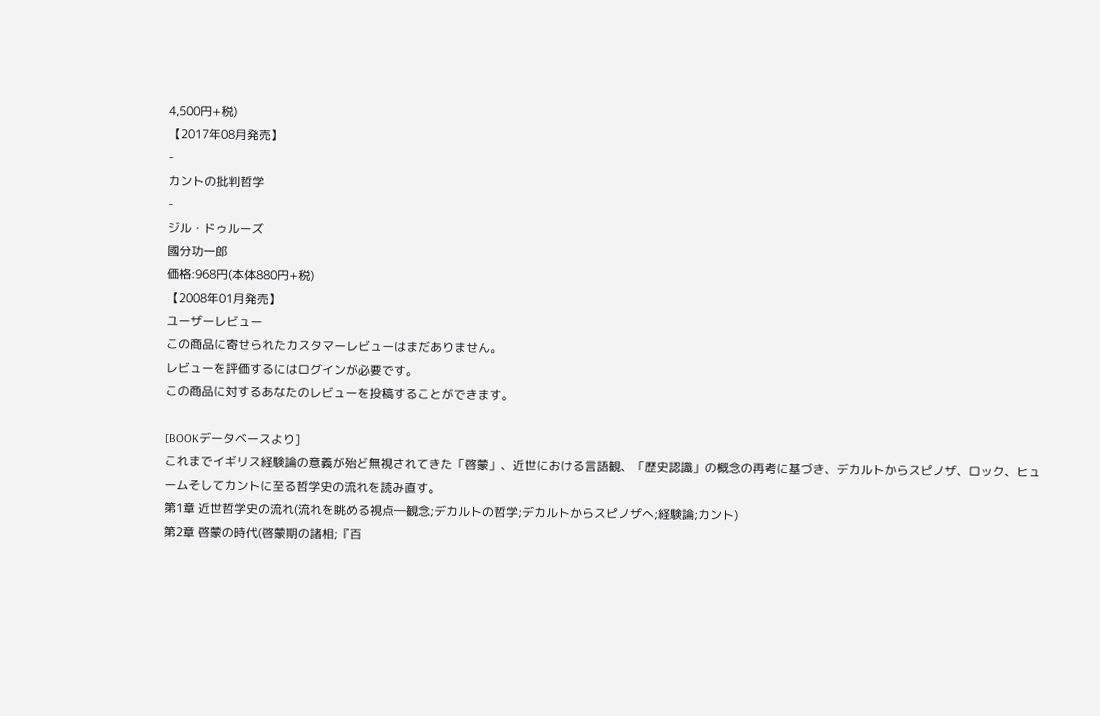4,500円+税)
【2017年08月発売】
-
カントの批判哲学
-
ジル・ドゥルーズ
國分功一郎
価格:968円(本体880円+税)
【2008年01月発売】
ユーザーレビュー
この商品に寄せられたカスタマーレビューはまだありません。
レビューを評価するにはログインが必要です。
この商品に対するあなたのレビューを投稿することができます。

[BOOKデータベースより]
これまでイギリス経験論の意義が殆ど無視されてきた「啓蒙」、近世における言語観、「歴史認識」の概念の再考に基づき、デカルトからスピノザ、ロック、ヒュームそしてカントに至る哲学史の流れを読み直す。
第1章 近世哲学史の流れ(流れを眺める視点―観念;デカルトの哲学;デカルトからスピノザへ;経験論;カント)
第2章 啓蒙の時代(啓蒙期の諸相;『百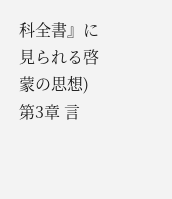科全書』に見られる啓蒙の思想)
第3章 言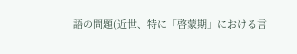語の問題(近世、特に「啓蒙期」における言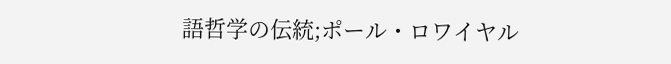語哲学の伝統;ポール・ロワイヤル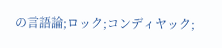の言語論;ロック;コンディヤック;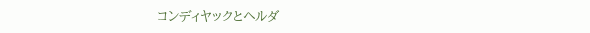コンディヤックとヘルダ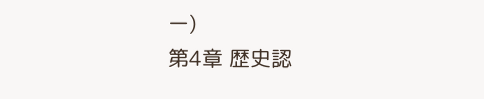ー)
第4章 歴史認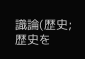識論(歴史;歴史を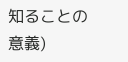知ることの意義)